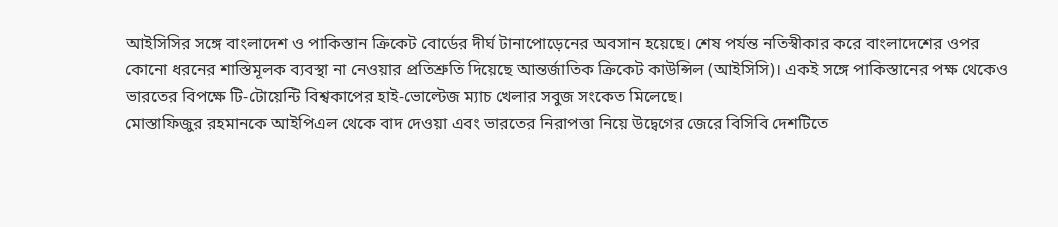আইসিসির সঙ্গে বাংলাদেশ ও পাকিস্তান ক্রিকেট বোর্ডের দীর্ঘ টানাপোড়েনের অবসান হয়েছে। শেষ পর্যন্ত নতিস্বীকার করে বাংলাদেশের ওপর কোনো ধরনের শাস্তিমূলক ব্যবস্থা না নেওয়ার প্রতিশ্রুতি দিয়েছে আন্তর্জাতিক ক্রিকেট কাউন্সিল (আইসিসি)। একই সঙ্গে পাকিস্তানের পক্ষ থেকেও ভারতের বিপক্ষে টি-টোয়েন্টি বিশ্বকাপের হাই-ভোল্টেজ ম্যাচ খেলার সবুজ সংকেত মিলেছে।
মোস্তাফিজুর রহমানকে আইপিএল থেকে বাদ দেওয়া এবং ভারতের নিরাপত্তা নিয়ে উদ্বেগের জেরে বিসিবি দেশটিতে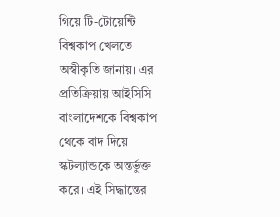গিয়ে টি-টোয়েন্টি বিশ্বকাপ খেলতে অস্বীকৃতি জানায়। এর প্রতিক্রিয়ায় আইসিসি বাংলাদেশকে বিশ্বকাপ থেকে বাদ দিয়ে স্কটল্যান্ডকে অন্তর্ভুক্ত করে। এই সিদ্ধান্তের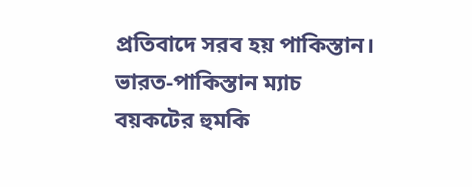প্রতিবাদে সরব হয় পাকিস্তান। ভারত-পাকিস্তান ম্যাচ বয়কটের হুমকি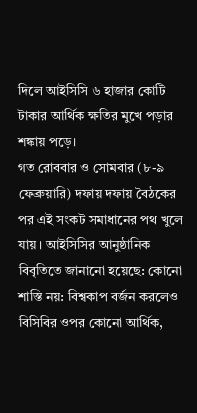দিলে আইসিসি ৬ হাজার কোটি টাকার আর্থিক ক্ষতির মুখে পড়ার শঙ্কায় পড়ে।
গত রোববার ও সোমবার (৮-৯ ফেব্রুয়ারি) দফায় দফায় বৈঠকের পর এই সংকট সমাধানের পথ খুলে যায়। আইসিসির আনুষ্ঠানিক বিবৃতিতে জানানো হয়েছে: কোনো শাস্তি নয়: বিশ্বকাপ বর্জন করলেও বিসিবির ওপর কোনো আর্থিক,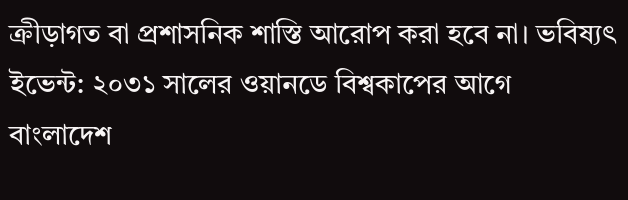ক্রীড়াগত বা প্রশাসনিক শাস্তি আরোপ করা হবে না। ভবিষ্যৎ ইভেন্ট: ২০৩১ সালের ওয়ানডে বিশ্বকাপের আগে বাংলাদেশ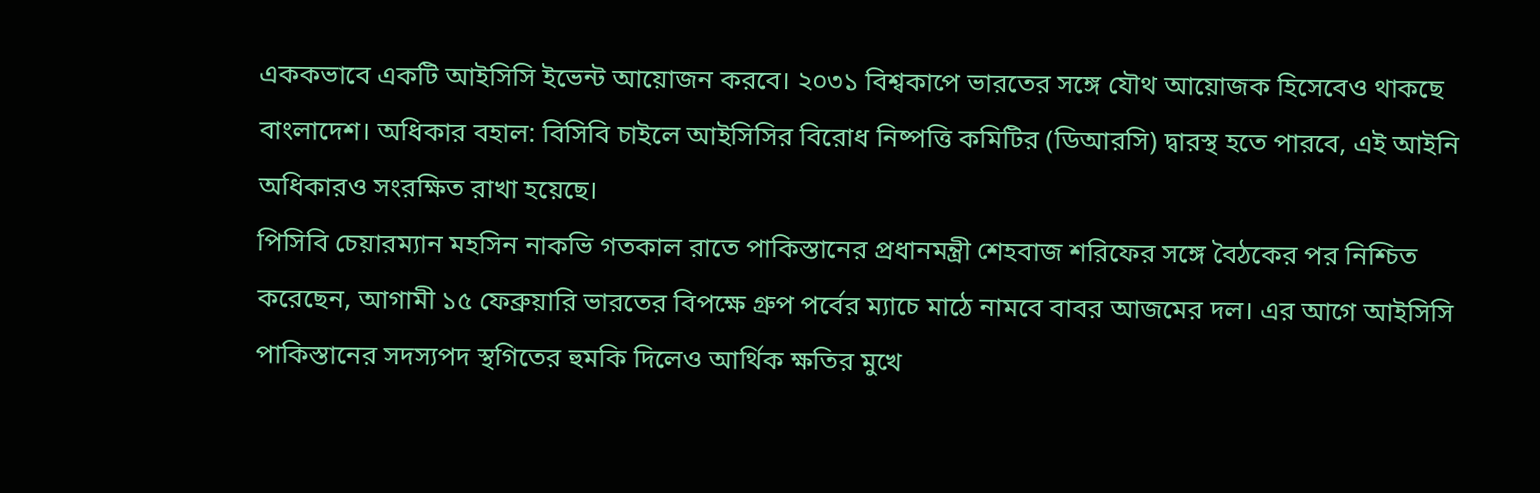এককভাবে একটি আইসিসি ইভেন্ট আয়োজন করবে। ২০৩১ বিশ্বকাপে ভারতের সঙ্গে যৌথ আয়োজক হিসেবেও থাকছে বাংলাদেশ। অধিকার বহাল: বিসিবি চাইলে আইসিসির বিরোধ নিষ্পত্তি কমিটির (ডিআরসি) দ্বারস্থ হতে পারবে, এই আইনি অধিকারও সংরক্ষিত রাখা হয়েছে।
পিসিবি চেয়ারম্যান মহসিন নাকভি গতকাল রাতে পাকিস্তানের প্রধানমন্ত্রী শেহবাজ শরিফের সঙ্গে বৈঠকের পর নিশ্চিত করেছেন, আগামী ১৫ ফেব্রুয়ারি ভারতের বিপক্ষে গ্রুপ পর্বের ম্যাচে মাঠে নামবে বাবর আজমের দল। এর আগে আইসিসি পাকিস্তানের সদস্যপদ স্থগিতের হুমকি দিলেও আর্থিক ক্ষতির মুখে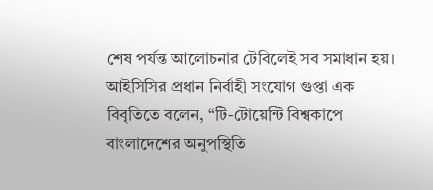শেষ পর্যন্ত আলোচনার টেবিলেই সব সমাধান হয়।
আইসিসির প্রধান নির্বাহী সংযোগ গুপ্তা এক বিবৃতিতে বলেন, “টি-টোয়েন্টি বিশ্বকাপে বাংলাদেশের অনুপস্থিতি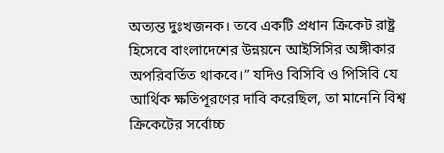অত্যন্ত দুঃখজনক। তবে একটি প্রধান ক্রিকেট রাষ্ট্র হিসেবে বাংলাদেশের উন্নয়নে আইসিসির অঙ্গীকার অপরিবর্তিত থাকবে।” যদিও বিসিবি ও পিসিবি যে আর্থিক ক্ষতিপূরণের দাবি করেছিল, তা মানেনি বিশ্ব ক্রিকেটের সর্বোচ্চ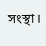সংস্থা।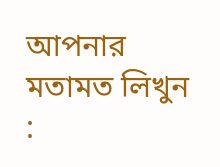আপনার মতামত লিখুন :